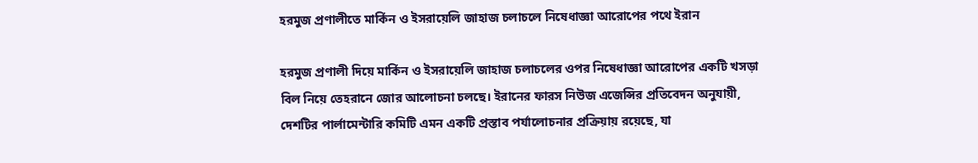হরমুজ প্রণালীতে মার্কিন ও ইসরায়েলি জাহাজ চলাচলে নিষেধাজ্ঞা আরোপের পথে ইরান

হরমুজ প্রণালী দিয়ে মার্কিন ও ইসরায়েলি জাহাজ চলাচলের ওপর নিষেধাজ্ঞা আরোপের একটি খসড়া বিল নিয়ে তেহরানে জোর আলোচনা চলছে। ইরানের ফারস নিউজ এজেন্সির প্রতিবেদন অনুযায়ী, দেশটির পার্লামেন্টারি কমিটি এমন একটি প্রস্তাব পর্যালোচনার প্রক্রিয়ায় রয়েছে, যা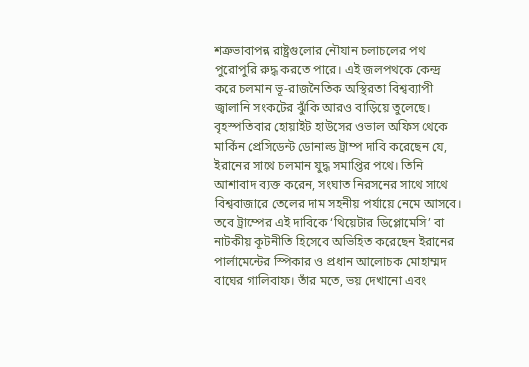শত্রুভাবাপন্ন রাষ্ট্রগুলোর নৌযান চলাচলের পথ পুরোপুরি রুদ্ধ করতে পারে। এই জলপথকে কেন্দ্র করে চলমান ভূ-রাজনৈতিক অস্থিরতা বিশ্বব্যাপী জ্বালানি সংকটের ঝুঁকি আরও বাড়িয়ে তুলেছে।
বৃহস্পতিবার হোয়াইট হাউসের ওভাল অফিস থেকে মার্কিন প্রেসিডেন্ট ডোনাল্ড ট্রাম্প দাবি করেছেন যে, ইরানের সাথে চলমান যুদ্ধ সমাপ্তির পথে। তিনি আশাবাদ ব্যক্ত করেন, সংঘাত নিরসনের সাথে সাথে বিশ্ববাজারে তেলের দাম সহনীয় পর্যায়ে নেমে আসবে। তবে ট্রাম্পের এই দাবিকে ‘থিয়েটার ডিপ্লোমেসি’ বা নাটকীয় কূটনীতি হিসেবে অভিহিত করেছেন ইরানের পার্লামেন্টের স্পিকার ও প্রধান আলোচক মোহাম্মদ বাঘের গালিবাফ। তাঁর মতে, ভয় দেখানো এবং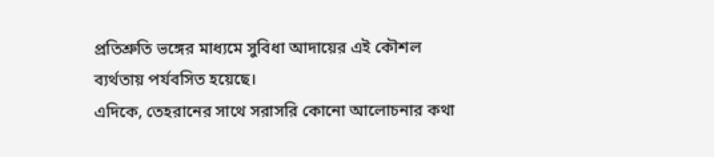প্রতিশ্রুতি ভঙ্গের মাধ্যমে সুবিধা আদায়ের এই কৌশল ব্যর্থতায় পর্যবসিত হয়েছে।
এদিকে, তেহরানের সাথে সরাসরি কোনো আলোচনার কথা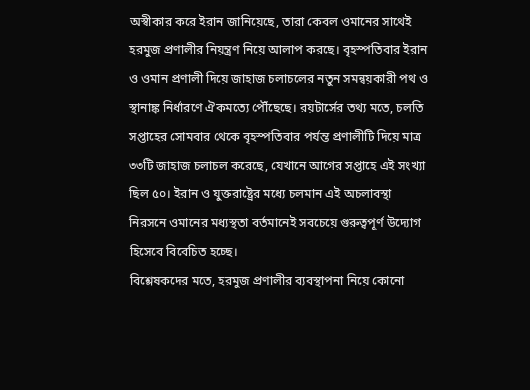অস্বীকার করে ইরান জানিয়েছে, তারা কেবল ওমানের সাথেই হরমুজ প্রণালীর নিয়ন্ত্রণ নিয়ে আলাপ করছে। বৃহস্পতিবার ইরান ও ওমান প্রণালী দিয়ে জাহাজ চলাচলের নতুন সমন্বয়কারী পথ ও স্থানাঙ্ক নির্ধারণে ঐকমত্যে পৌঁছেছে। রয়টার্সের তথ্য মতে, চলতি সপ্তাহের সোমবার থেকে বৃহস্পতিবার পর্যন্ত প্রণালীটি দিয়ে মাত্র ৩৩টি জাহাজ চলাচল করেছে, যেখানে আগের সপ্তাহে এই সংখ্যা ছিল ৫০। ইরান ও যুক্তরাষ্ট্রের মধ্যে চলমান এই অচলাবস্থা নিরসনে ওমানের মধ্যস্থতা বর্তমানেই সবচেয়ে গুরুত্বপূর্ণ উদ্যোগ হিসেবে বিবেচিত হচ্ছে।
বিশ্লেষকদের মতে, হরমুজ প্রণালীর ব্যবস্থাপনা নিয়ে কোনো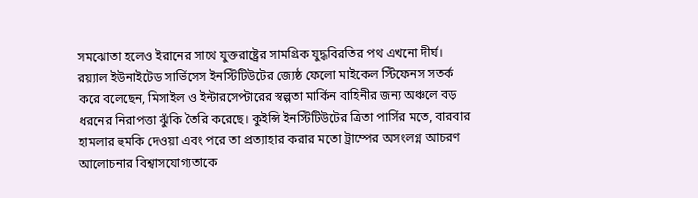সমঝোতা হলেও ইরানের সাথে যুক্তরাষ্ট্রের সামগ্রিক যুদ্ধবিরতির পথ এখনো দীর্ঘ। রয়্যাল ইউনাইটেড সার্ভিসেস ইনস্টিটিউটের জ্যেষ্ঠ ফেলো মাইকেল স্টিফেনস সতর্ক করে বলেছেন, মিসাইল ও ইন্টারসেপ্টারের স্বল্পতা মার্কিন বাহিনীর জন্য অঞ্চলে বড় ধরনের নিরাপত্তা ঝুঁকি তৈরি করেছে। কুইন্সি ইনস্টিটিউটের ত্রিতা পার্সির মতে, বারবার হামলার হুমকি দেওয়া এবং পরে তা প্রত্যাহার করার মতো ট্রাম্পের অসংলগ্ন আচরণ আলোচনার বিশ্বাসযোগ্যতাকে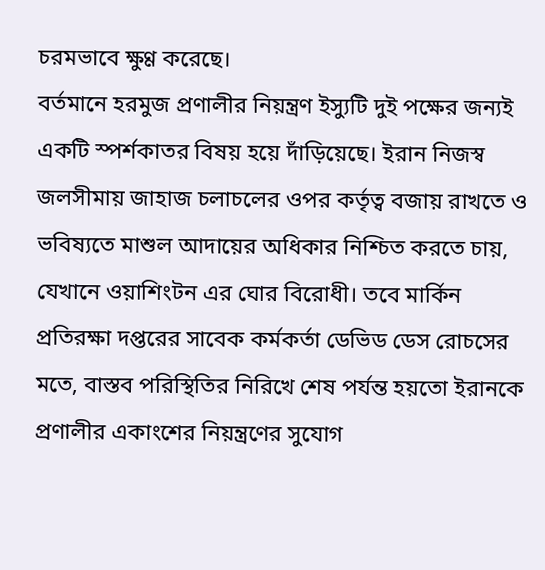চরমভাবে ক্ষুণ্ণ করেছে।
বর্তমানে হরমুজ প্রণালীর নিয়ন্ত্রণ ইস্যুটি দুই পক্ষের জন্যই একটি স্পর্শকাতর বিষয় হয়ে দাঁড়িয়েছে। ইরান নিজস্ব জলসীমায় জাহাজ চলাচলের ওপর কর্তৃত্ব বজায় রাখতে ও ভবিষ্যতে মাশুল আদায়ের অধিকার নিশ্চিত করতে চায়, যেখানে ওয়াশিংটন এর ঘোর বিরোধী। তবে মার্কিন প্রতিরক্ষা দপ্তরের সাবেক কর্মকর্তা ডেভিড ডেস রোচসের মতে, বাস্তব পরিস্থিতির নিরিখে শেষ পর্যন্ত হয়তো ইরানকে প্রণালীর একাংশের নিয়ন্ত্রণের সুযোগ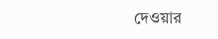দেওয়ার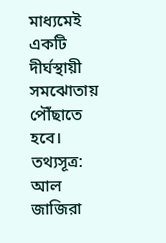মাধ্যমেই একটি দীর্ঘস্থায়ী সমঝোতায় পৌঁছাতে হবে।
তথ্যসূত্র: আল জাজিরা